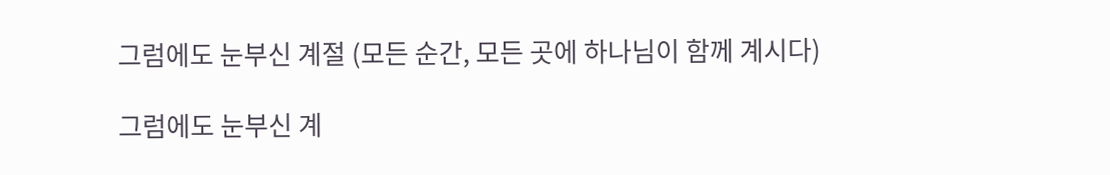그럼에도 눈부신 계절 (모든 순간, 모든 곳에 하나님이 함께 계시다)

그럼에도 눈부신 계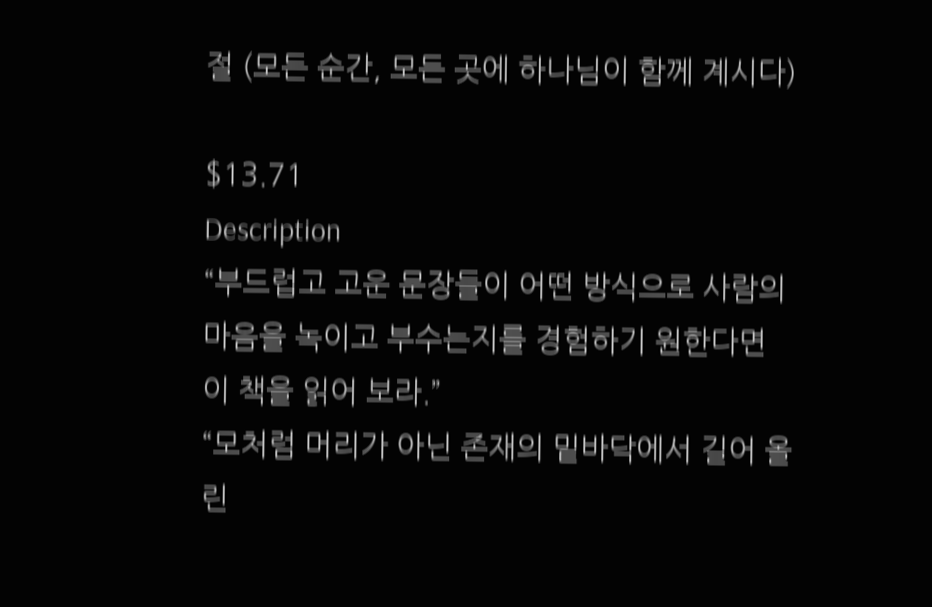절 (모든 순간, 모든 곳에 하나님이 함께 계시다)

$13.71
Description
“부드럽고 고운 문장들이 어떤 방식으로 사람의 마음을 녹이고 부수는지를 경험하기 원한다면 이 책을 읽어 보라.”
“모처럼 머리가 아닌 존재의 밑바닥에서 길어 올린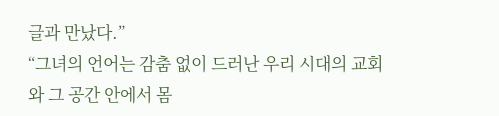글과 만났다.”
“그녀의 언어는 감춤 없이 드러난 우리 시대의 교회와 그 공간 안에서 몸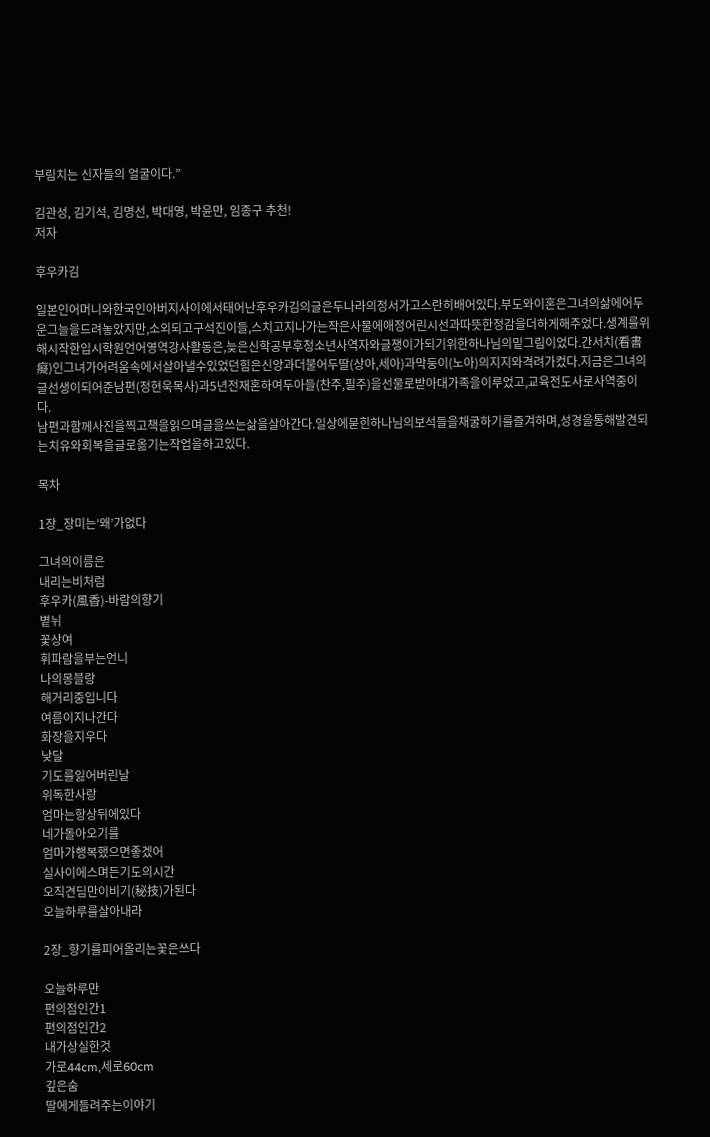부림치는 신자들의 얼굴이다.”

김관성, 김기석, 김명선, 박대영, 박윤만, 임종구 추천!
저자

후우카김

일본인어머니와한국인아버지사이에서태어난후우카김의글은두나라의정서가고스란히배어있다.부도와이혼은그녀의삶에어두운그늘을드려놓았지만,소외되고구석진이들,스치고지나가는작은사물에애정어린시선과따뜻한정감을더하게해주었다.생계를위해시작한입시학원언어영역강사활동은,늦은신학공부후청소년사역자와글쟁이가되기위한하나님의밑그림이었다.간서치(看書癡)인그녀가어려움속에서살아낼수있었던힘은신앙과더불어두딸(상아,세아)과막둥이(노아)의지지와격려가컸다.지금은그녀의글선생이되어준남편(정현욱목사)과5년전재혼하여두아들(찬주,필주)을선물로받아대가족을이루었고,교육전도사로사역중이다.
남편과함께사진을찍고책을읽으며글을쓰는삶을살아간다.일상에묻힌하나님의보석들을채굴하기를즐겨하며,성경을통해발견되는치유와회복을글로옮기는작업을하고있다.

목차

1장_장미는‘왜’가없다

그녀의이름은
내리는비처럼
후우카(風香)-바람의향기
볕뉘
꽃상여
휘파람을부는언니
나의몽블랑
해거리중입니다
여름이지나간다
화장을지우다
낮달
기도를잃어버린날
위독한사랑
엄마는항상뒤에있다
네가돌아오기를
엄마가행복했으면좋겠어
실사이에스며든기도의시간
오직견딤만이비기(秘技)가된다
오늘하루를살아내라

2장_향기를피어올리는꽃은쓰다

오늘하루만
편의점인간1
편의점인간2
내가상실한것
가로44cm,세로60cm
깊은숨
딸에게들려주는이야기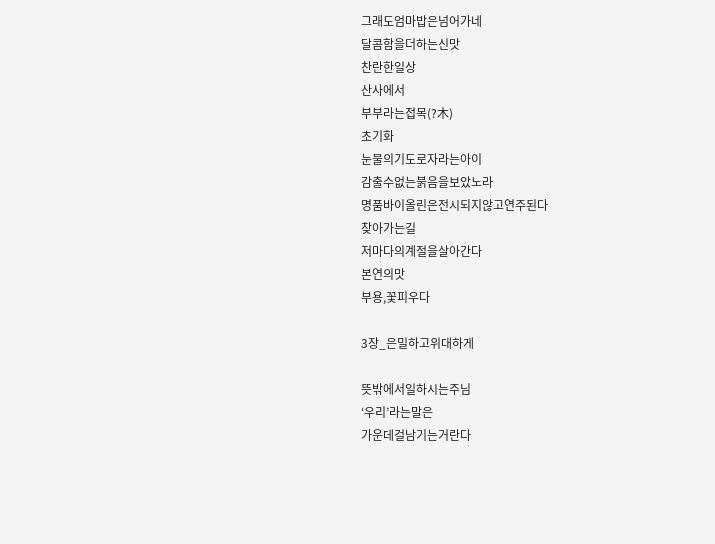그래도엄마밥은넘어가네
달콤함을더하는신맛
찬란한일상
산사에서
부부라는접목(?木)
초기화
눈물의기도로자라는아이
감출수없는붉음을보았노라
명품바이올린은전시되지않고연주된다
찾아가는길
저마다의계절을살아간다
본연의맛
부용,꽃피우다

3장_은밀하고위대하게

뜻밖에서일하시는주님
‘우리’라는말은
가운데걸남기는거란다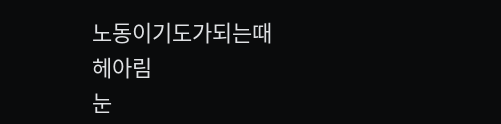노동이기도가되는때
헤아림
눈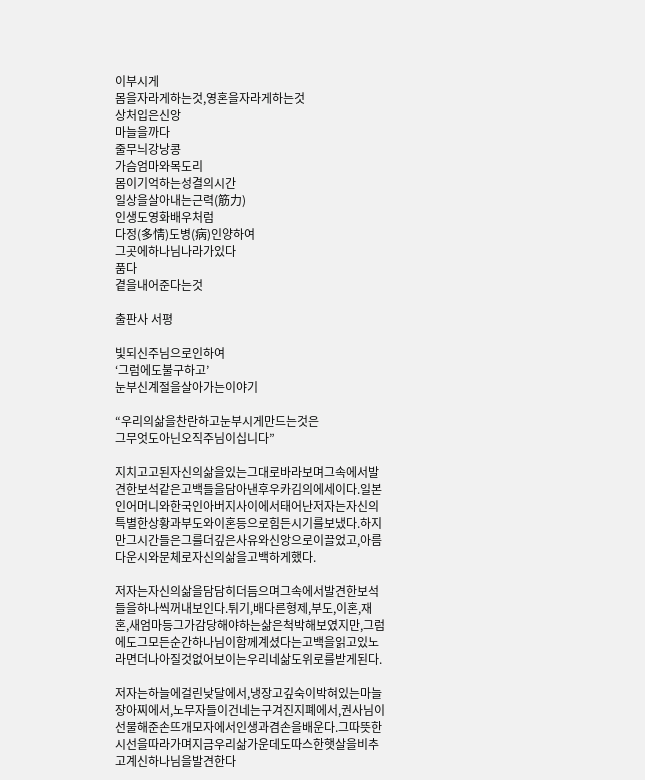이부시게
몸을자라게하는것,영혼을자라게하는것
상처입은신앙
마늘을까다
줄무늬강낭콩
가슴엄마와목도리
몸이기억하는성결의시간
일상을살아내는근력(筋力)
인생도영화배우처럼
다정(多情)도병(病)인양하여
그곳에하나님나라가있다
품다
곁을내어준다는것

출판사 서평

빛되신주님으로인하여
‘그럼에도불구하고’
눈부신계절을살아가는이야기

“우리의삶을찬란하고눈부시게만드는것은
그무엇도아닌오직주님이십니다”

지치고고된자신의삶을있는그대로바라보며그속에서발견한보석같은고백들을담아낸후우카김의에세이다.일본인어머니와한국인아버지사이에서태어난저자는자신의특별한상황과부도와이혼등으로힘든시기를보냈다.하지만그시간들은그를더깊은사유와신앙으로이끌었고,아름다운시와문체로자신의삶을고백하게했다.

저자는자신의삶을담담히더듬으며그속에서발견한보석들을하나씩꺼내보인다.튀기,배다른형제,부도,이혼,재혼,새엄마등그가감당해야하는삶은척박해보였지만,그럼에도그모든순간하나님이함께계셨다는고백을읽고있노라면더나아질것없어보이는우리네삶도위로를받게된다.

저자는하늘에걸린낮달에서,냉장고깊숙이박혀있는마늘장아찌에서,노무자들이건네는구겨진지폐에서,권사님이선물해준손뜨개모자에서인생과겸손을배운다.그따뜻한시선을따라가며지금우리삶가운데도따스한햇살을비추고계신하나님을발견한다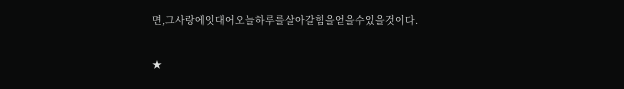면,그사랑에잇대어오늘하루를살아갈힘을얻을수있을것이다.

★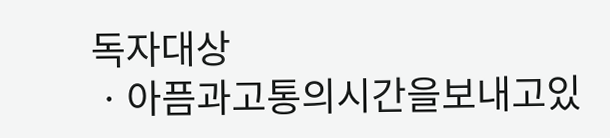독자대상
ㆍ아픔과고통의시간을보내고있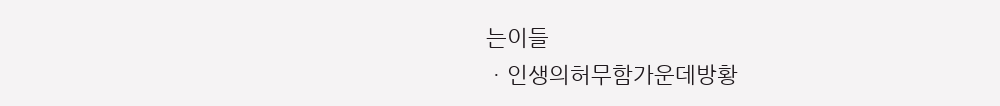는이들
ㆍ인생의허무함가운데방황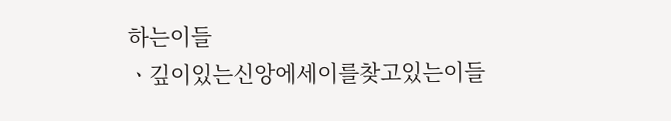하는이들
ㆍ깊이있는신앙에세이를찾고있는이들